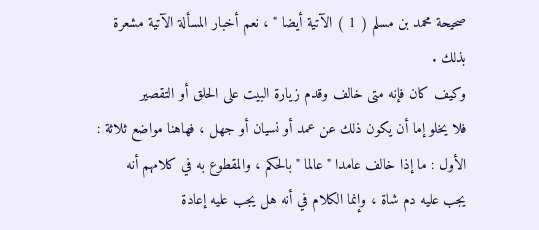صحيحة محمد بن مسلم ( 1 ) الآتية أيضا " ، نعم أخبار المسألة الآتية مشعرة
بذلك .
وكيف كان فإنه متى خالف وقدم زيارة البيت على الحلق أو التقصير
فلا يخلو إما أن يكون ذلك عن عمد أو نسيان أو جهل ، فهاهنا مواضع ثلاثة :
الأول : ما إذا خالف عامدا " عالما " بالحكم ، والمقطوع به في كلامهم أنه
يجب عليه دم شاة ، وإنما الكلام في أنه هل يجب عليه إعادة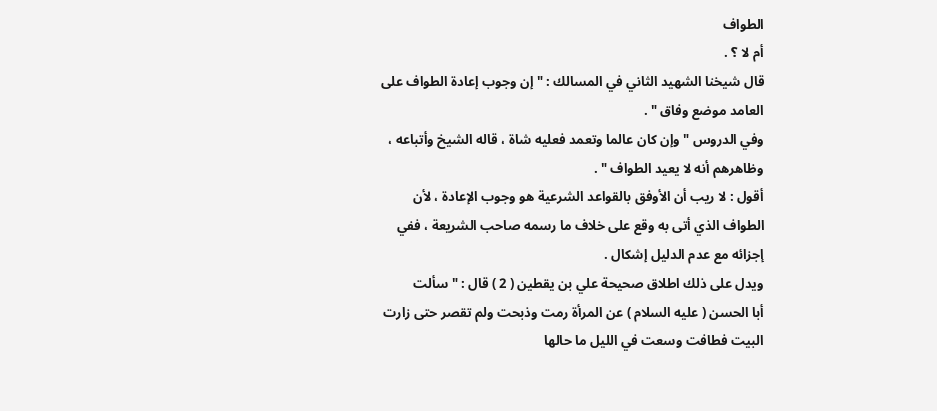الطواف
أم لا ؟ .
قال شيخنا الشهيد الثاني في المسالك : " إن وجوب إعادة الطواف على
العامد موضع وفاق " .
وفي الدروس " وإن كان عالما وتعمد فعليه شاة ، قاله الشيخ وأتباعه ،
وظاهرهم أنه لا يعيد الطواف " .
أقول : لا ريب أن الأوفق بالقواعد الشرعية هو وجوب الإعادة ، لأن
الطواف الذي أتى به وقع على خلاف ما رسمه صاحب الشريعة ، ففي
إجزائه مع عدم الدليل إشكال .
ويدل على ذلك اطلاق صحيحة علي بن يقطين ( 2 ) قال : " سألت
أبا الحسن ( عليه السلام ) عن المرأة رمت وذبحت ولم تقصر حتى زارت
البيت فطافت وسعت في الليل ما حالها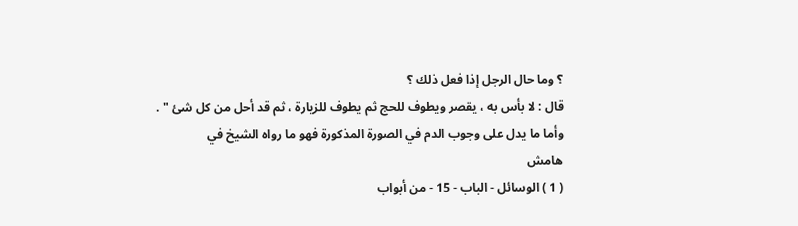؟ وما حال الرجل إذا فعل ذلك ؟
قال : لا بأس به ، يقصر ويطوف للحج ثم يطوف للزيارة ، ثم قد أحل من كل شئ " .
وأما ما يدل على وجوب الدم في الصورة المذكورة فهو ما رواه الشيخ في
هامش
( 1 ) الوسائل - الباب - 15 - من أبواب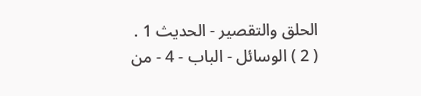الحلق والتقصير - الحديث 1 .
( 2 ) الوسائل - الباب - 4 - من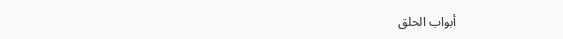أبواب الحلق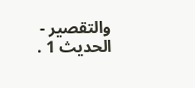والتقصير - الحديث 1 .